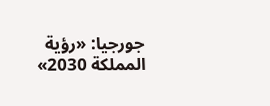جورجيا: «رؤية المملكة 2030»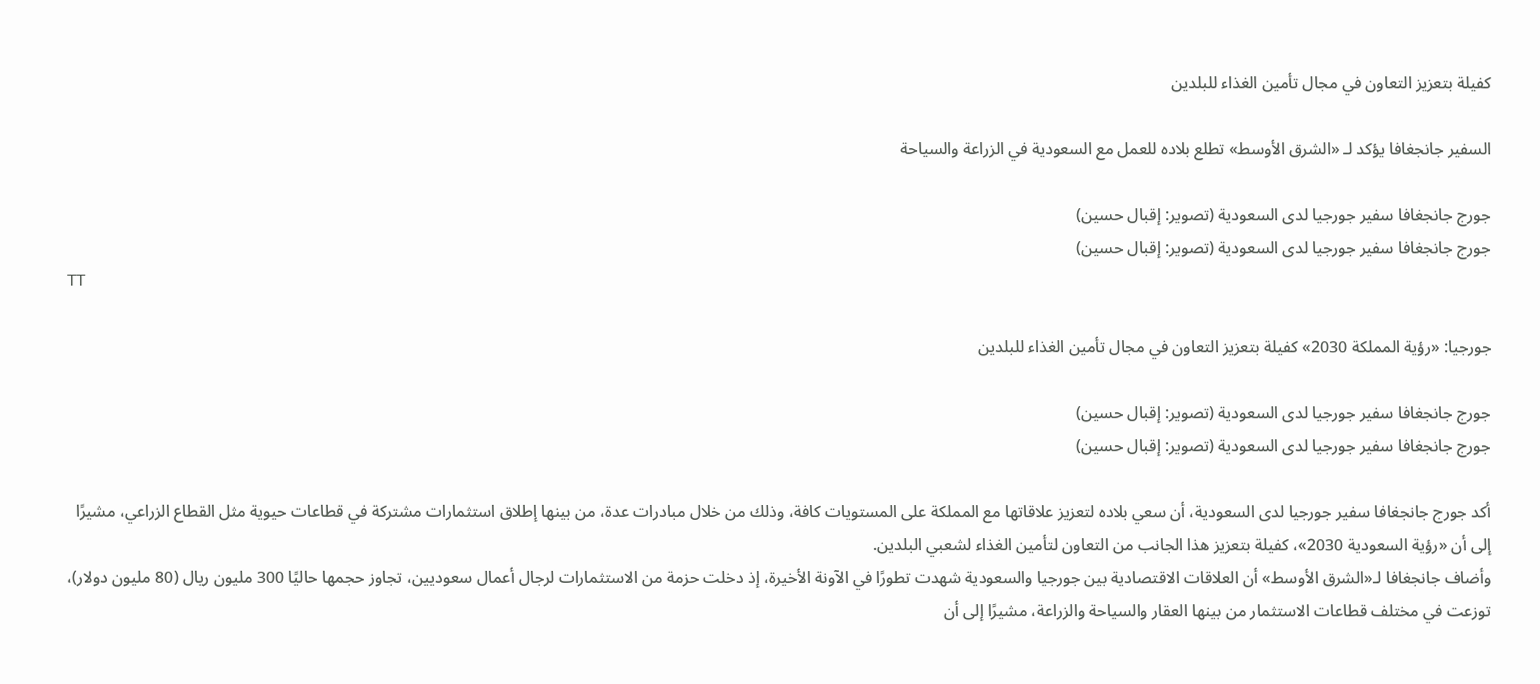كفيلة بتعزيز التعاون في مجال تأمين الغذاء للبلدين

السفير جانجغافا يؤكد لـ «الشرق الأوسط» تطلع بلاده للعمل مع السعودية في الزراعة والسياحة

جورج جانجغافا سفير جورجيا لدى السعودية (تصوير: إقبال حسين)
جورج جانجغافا سفير جورجيا لدى السعودية (تصوير: إقبال حسين)
TT

جورجيا: «رؤية المملكة 2030» كفيلة بتعزيز التعاون في مجال تأمين الغذاء للبلدين

جورج جانجغافا سفير جورجيا لدى السعودية (تصوير: إقبال حسين)
جورج جانجغافا سفير جورجيا لدى السعودية (تصوير: إقبال حسين)

أكد جورج جانجغافا سفير جورجيا لدى السعودية، أن سعي بلاده لتعزيز علاقاتها مع المملكة على المستويات كافة، وذلك من خلال مبادرات عدة، من بينها إطلاق استثمارات مشتركة في قطاعات حيوية مثل القطاع الزراعي، مشيرًا إلى أن «رؤية السعودية 2030»، كفيلة بتعزيز هذا الجانب من التعاون لتأمين الغذاء لشعبي البلدين.
وأضاف جانجغافا لـ«الشرق الأوسط» أن العلاقات الاقتصادية بين جورجيا والسعودية شهدت تطورًا في الآونة الأخيرة، إذ دخلت حزمة من الاستثمارات لرجال أعمال سعوديين، تجاوز حجمها حاليًا 300 مليون ريال (80 مليون دولار)، توزعت في مختلف قطاعات الاستثمار من بينها العقار والسياحة والزراعة، مشيرًا إلى أن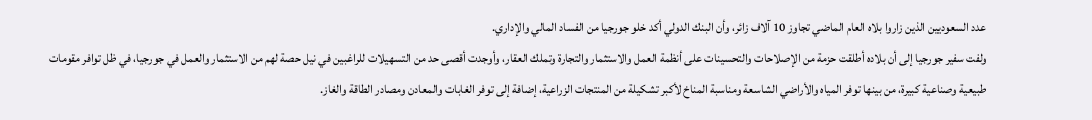عدد السعوديين الذين زاروا بلاه العام الماضي تجاوز 10 آلاف زائر، وأن البنك الدولي أكد خلو جورجيا من الفساد المالي والإداري.
ولفت سفير جورجيا إلى أن بلاده أطلقت حزمة من الإصلاحات والتحسينات على أنظمة العمل والاستثمار والتجارة وتملك العقار، وأوجدت أقصى حد من التسهيلات للراغبين في نيل حصة لهم من الاستثمار والعمل في جورجيا، في ظل توافر مقومات طبيعية وصناعية كبيرة، من بينها توفر المياه والأراضي الشاسعة ومناسبة المناخ لأكبر تشكيلة من المنتجات الزراعية، إضافة إلى توفر الغابات والمعادن ومصادر الطاقة والغاز.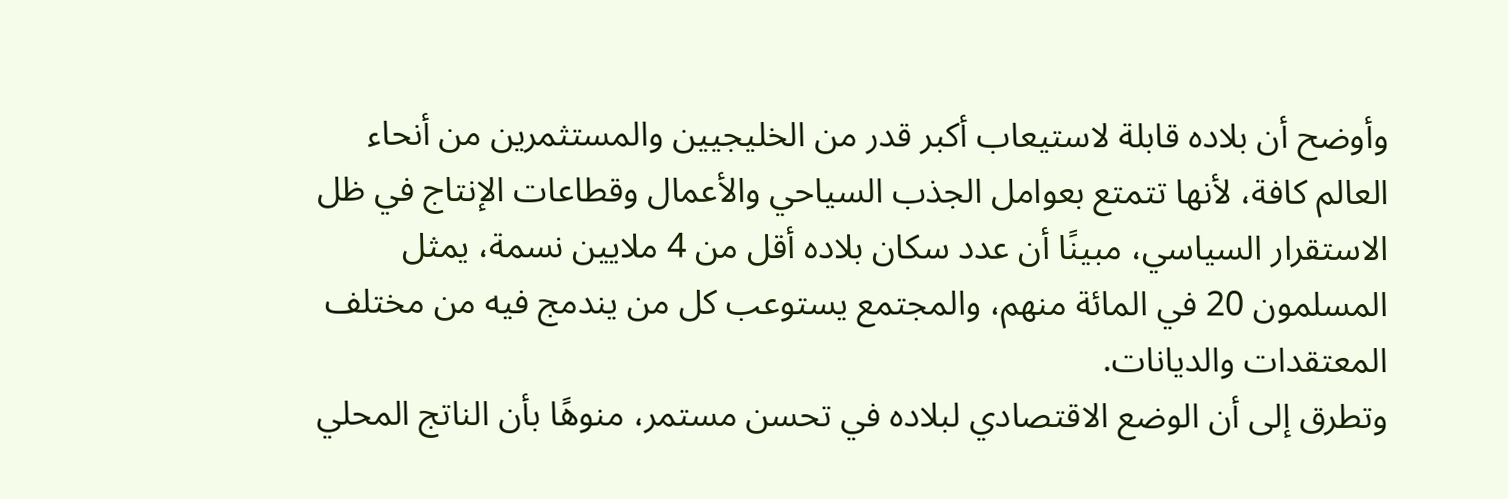وأوضح أن بلاده قابلة لاستيعاب أكبر قدر من الخليجيين والمستثمرين من أنحاء العالم كافة، لأنها تتمتع بعوامل الجذب السياحي والأعمال وقطاعات الإنتاج في ظل الاستقرار السياسي، مبينًا أن عدد سكان بلاده أقل من 4 ملايين نسمة، يمثل المسلمون 20 في المائة منهم، والمجتمع يستوعب كل من يندمج فيه من مختلف المعتقدات والديانات.
وتطرق إلى أن الوضع الاقتصادي لبلاده في تحسن مستمر، منوهًا بأن الناتج المحلي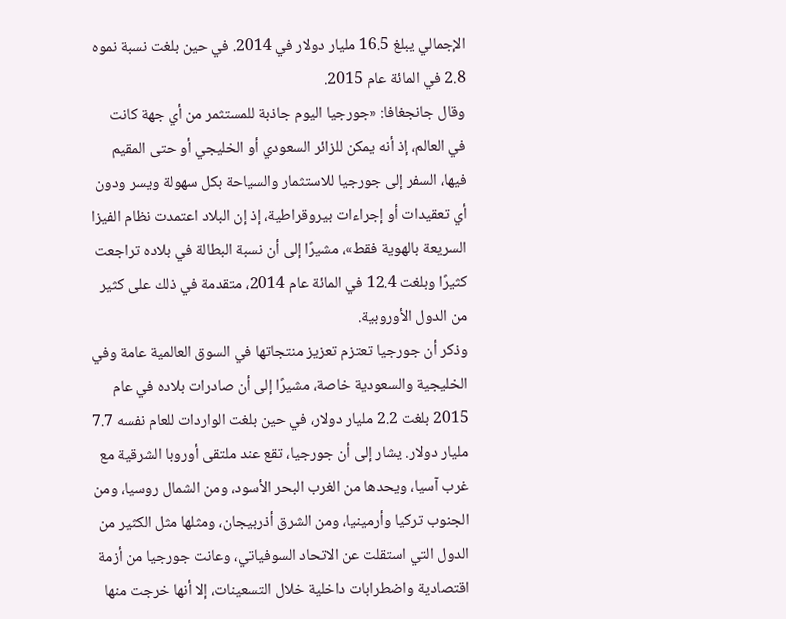الإجمالي يبلغ 16.5 مليار دولار في 2014. في حين بلغت نسبة نموه 2.8 في المائة عام 2015.
وقال جانجغافا: «جورجيا اليوم جاذبة للمستثمر من أي جهة كانت في العالم، إذ أنه يمكن للزائر السعودي أو الخليجي أو حتى المقيم فيها، السفر إلى جورجيا للاستثمار والسياحة بكل سهولة ويسر ودون أي تعقيدات أو إجراءات بيروقراطية، إذ إن البلاد اعتمدت نظام الفيزا السريعة بالهوية فقط»، مشيرًا إلى أن نسبة البطالة في بلاده تراجعت كثيرًا وبلغت 12.4 في المائة عام 2014، متقدمة في ذلك على كثير من الدول الأوروبية.
وذكر أن جورجيا تعتزم تعزيز منتجاتها في السوق العالمية عامة وفي الخليجية والسعودية خاصة، مشيرًا إلى أن صادرات بلاده في عام 2015 بلغت 2.2 مليار دولار، في حين بلغت الواردات للعام نفسه 7.7 مليار دولار. يشار إلى أن جورجيا، تقع عند ملتقى أوروبا الشرقية مع غرب آسيا، ويحدها من الغرب البحر الأسود، ومن الشمال روسيا، ومن الجنوب تركيا وأرمينيا، ومن الشرق أذربيجان، ومثلها مثل الكثير من الدول التي استقلت عن الاتحاد السوفياتي، وعانت جورجيا من أزمة اقتصادية واضطرابات داخلية خلال التسعينات، إلا أنها خرجت منها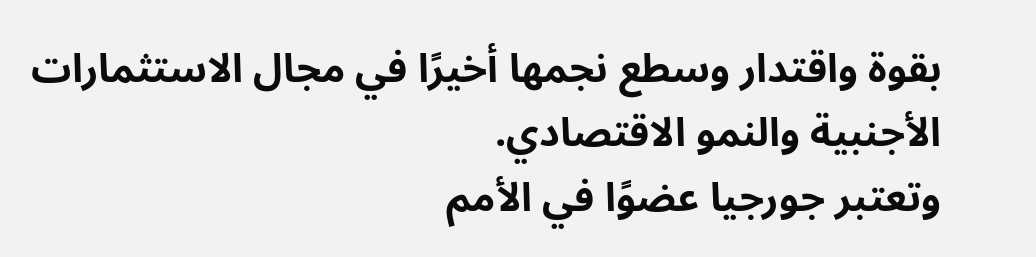بقوة واقتدار وسطع نجمها أخيرًا في مجال الاستثمارات الأجنبية والنمو الاقتصادي.
وتعتبر جورجيا عضوًا في الأمم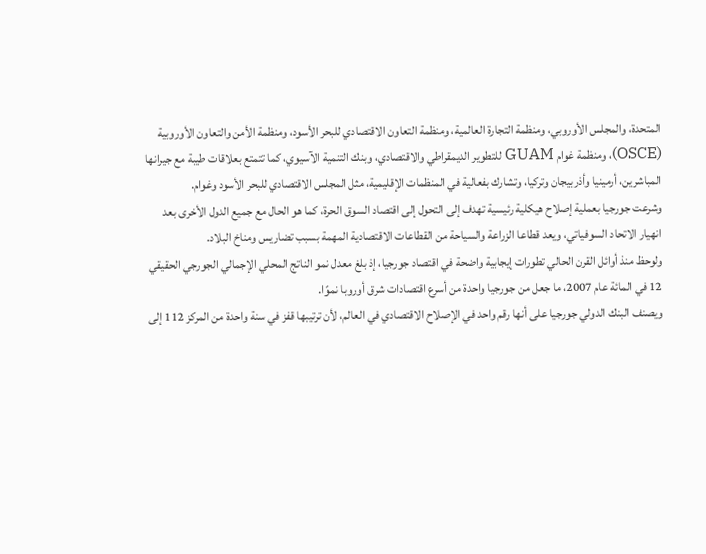المتحدة، والمجلس الأوروبي، ومنظمة التجارة العالمية، ومنظمة التعاون الاقتصادي للبحر الأسود، ومنظمة الأمن والتعاون الأوروبية (OSCE)، ومنظمة غوام GUAM للتطوير الديمقراطي والاقتصادي، وبنك التنمية الآسيوي، كما تتمتع بعلاقات طيبة مع جيرانها المباشرين، أرمينيا وأذربيجان وتركيا، وتشارك بفعالية في المنظمات الإقليمية، مثل المجلس الاقتصادي للبحر الأسود وغوام.
وشرعت جورجيا بعملية إصلاح هيكلية رئيسية تهدف إلى التحول إلى اقتصاد السوق الحرة، كما هو الحال مع جميع الدول الأخرى بعد انهيار الاتحاد السوفياتي، ويعد قطاعا الزراعة والسياحة من القطاعات الاقتصادية المهمة بسبب تضاريس ومناخ البلاد.
ولوحظ منذ أوائل القرن الحالي تطورات إيجابية واضحة في اقتصاد جورجيا، إذ بلغ معدل نمو الناتج المحلي الإجمالي الجورجي الحقيقي 12 في المائة عام 2007، ما جعل من جورجيا واحدة من أسرع اقتصادات شرق أوروبا نموًا.
ويصنف البنك الدولي جورجيا على أنها رقم واحد في الإصلاح الاقتصادي في العالم، لأن ترتيبها قفز في سنة واحدة من المركز 112 إلى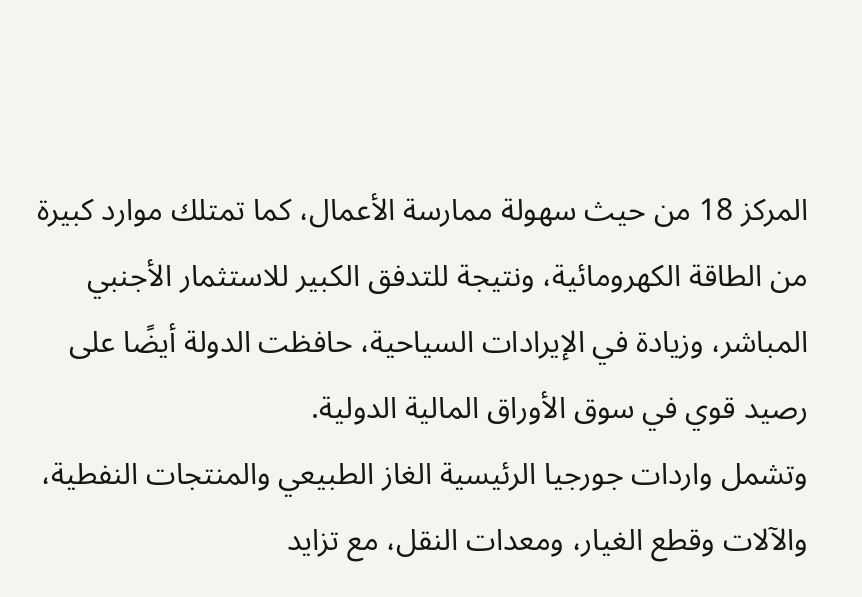المركز 18 من حيث سهولة ممارسة الأعمال، كما تمتلك موارد كبيرة من الطاقة الكهرومائية، ونتيجة للتدفق الكبير للاستثمار الأجنبي المباشر، وزيادة في الإيرادات السياحية، حافظت الدولة أيضًا على رصيد قوي في سوق الأوراق المالية الدولية.
وتشمل واردات جورجيا الرئيسية الغاز الطبيعي والمنتجات النفطية، والآلات وقطع الغيار، ومعدات النقل، مع تزايد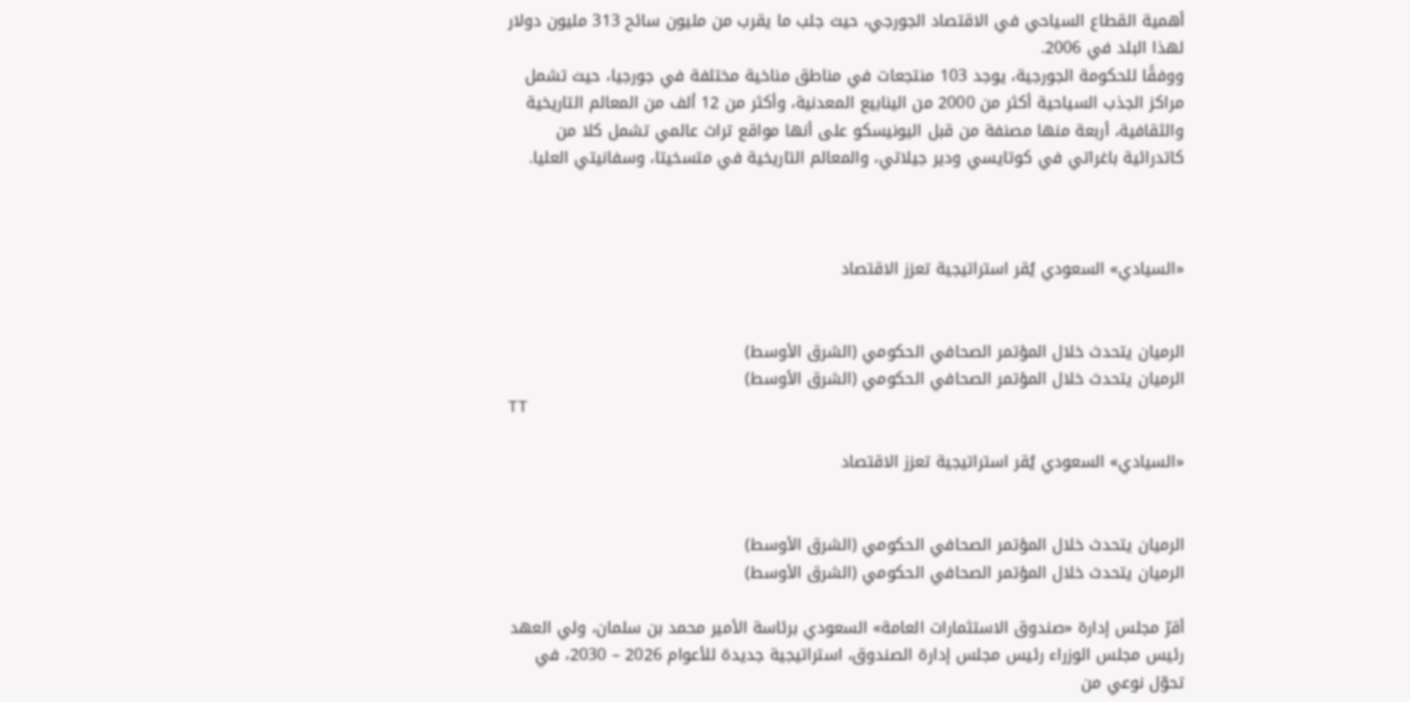أهمية القطاع السياحي في الاقتصاد الجورجي، حيث جلب ما يقرب من مليون سائح 313 مليون دولار لهذا البلد في 2006.
ووفقًا للحكومة الجورجية، يوجد 103 منتجعات في مناطق مناخية مختلفة في جورجيا، حيث تشمل مراكز الجذب السياحية أكثر من 2000 من الينابيع المعدنية، وأكثر من 12 ألف من المعالم التاريخية والثقافية، أربعة منها مصنفة من قبل اليونيسكو على أنها مواقع تراث عالمي تشمل كلا من كاتدرائية باغراتي في كوتايسي ودير جيلاتي، والمعالم التاريخية في متسخيتا، وسفانيتي العليا.



«السيادي» السعودي يُقر استراتيجية تعزز الاقتصاد


الرميان يتحدث خلال المؤتمر الصحافي الحكومي (الشرق الأوسط)
الرميان يتحدث خلال المؤتمر الصحافي الحكومي (الشرق الأوسط)
TT

«السيادي» السعودي يُقر استراتيجية تعزز الاقتصاد


الرميان يتحدث خلال المؤتمر الصحافي الحكومي (الشرق الأوسط)
الرميان يتحدث خلال المؤتمر الصحافي الحكومي (الشرق الأوسط)

أقرّ مجلس إدارة «صندوق الاستثمارات العامة» السعودي برئاسة الأمير محمد بن سلمان، ولي العهد رئيس مجلس الوزراء رئيس مجلس إدارة الصندوق، استراتيجية جديدة للأعوام 2026 – 2030، في تحوّل نوعي من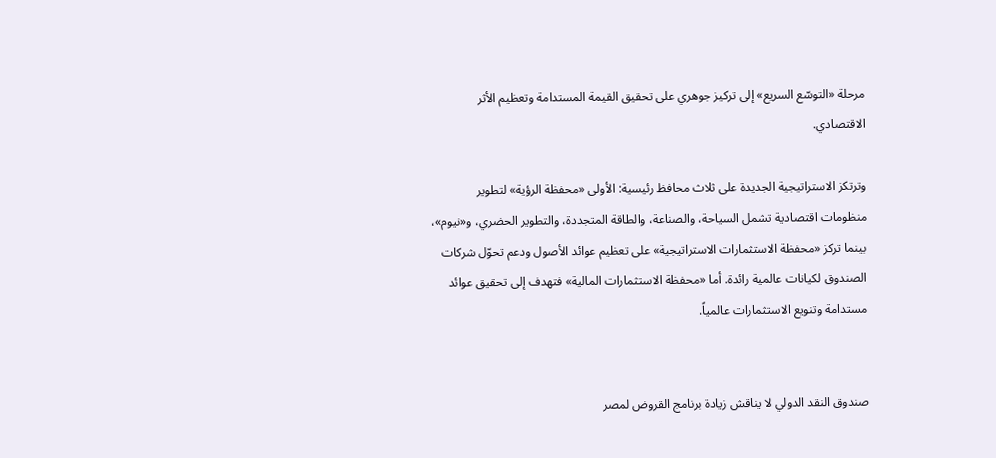مرحلة «التوسّع السريع» إلى تركيز جوهري على تحقيق القيمة المستدامة وتعظيم الأثر الاقتصادي.

وترتكز الاستراتيجية الجديدة على ثلاث محافظ رئيسية: الأولى «محفظة الرؤية» لتطوير منظومات اقتصادية تشمل السياحة، والصناعة، والطاقة المتجددة، والتطوير الحضري، و«نيوم»، بينما تركز «محفظة الاستثمارات الاستراتيجية» على تعظيم عوائد الأصول ودعم تحوّل شركات الصندوق لكيانات عالمية رائدة. أما «محفظة الاستثمارات المالية» فتهدف إلى تحقيق عوائد مستدامة وتنويع الاستثمارات عالمياً.


صندوق النقد الدولي لا يناقش زيادة برنامج القروض لمصر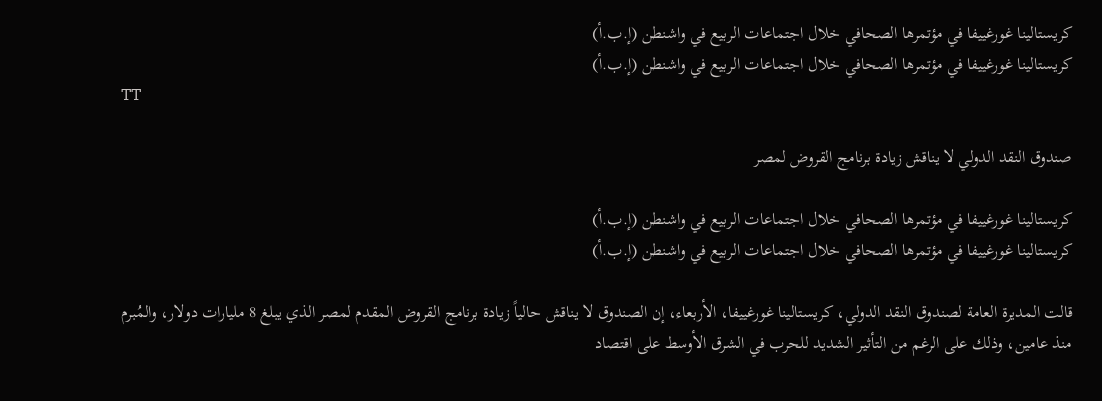كريستالينا غورغييفا في مؤتمرها الصحافي خلال اجتماعات الربيع في واشنطن (إ.ب.أ)
كريستالينا غورغييفا في مؤتمرها الصحافي خلال اجتماعات الربيع في واشنطن (إ.ب.أ)
TT

صندوق النقد الدولي لا يناقش زيادة برنامج القروض لمصر

كريستالينا غورغييفا في مؤتمرها الصحافي خلال اجتماعات الربيع في واشنطن (إ.ب.أ)
كريستالينا غورغييفا في مؤتمرها الصحافي خلال اجتماعات الربيع في واشنطن (إ.ب.أ)

قالت المديرة العامة لصندوق النقد الدولي، كريستالينا غورغييفا، الأربعاء، إن الصندوق لا يناقش حالياً زيادة برنامج القروض المقدم لمصر الذي يبلغ 8 مليارات دولار، والمُبرم منذ عامين، وذلك على الرغم من التأثير الشديد للحرب في الشرق الأوسط على اقتصاد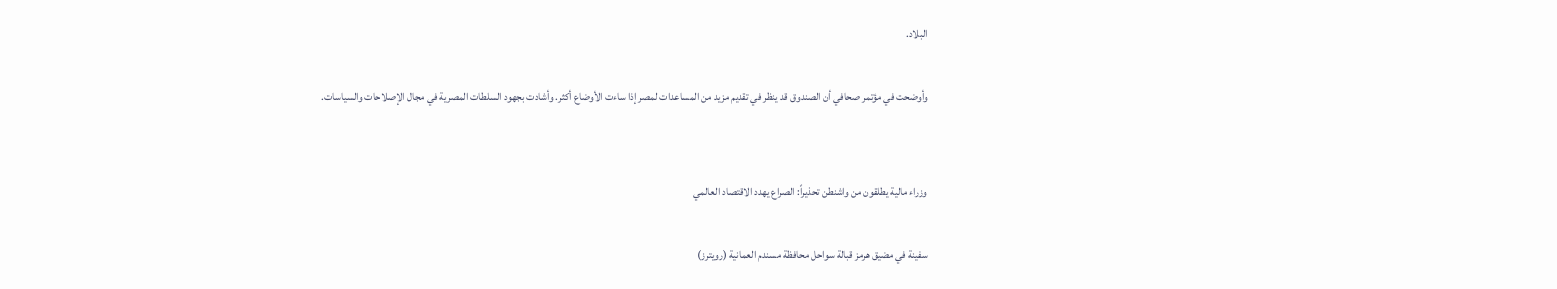البلاد.

وأوضحت في مؤتمر صحافي أن الصندوق قد ينظر في تقديم مزيد من المساعدات لمصر إذا ساءت الأوضاع أكثر. وأشادت بجهود السلطات المصرية في مجال الإصلاحات والسياسات.


وزراء مالية يطلقون من واشنطن تحذيراً: الصراع يهدد الاقتصاد العالمي

سفينة في مضيق هرمز قبالة سواحل محافظة مسندم العمانية (رويترز)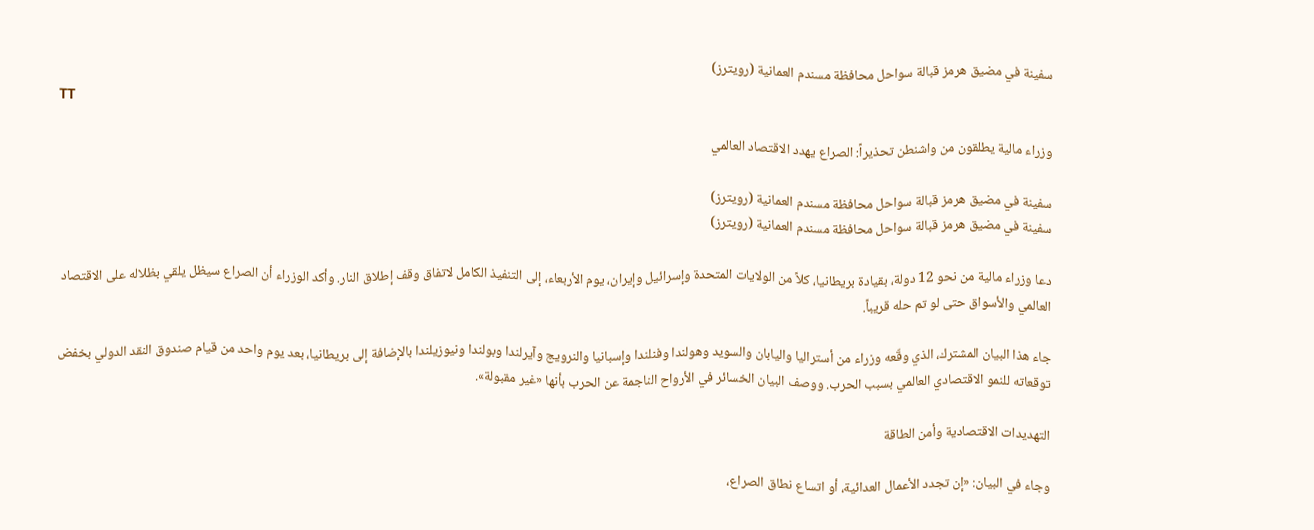سفينة في مضيق هرمز قبالة سواحل محافظة مسندم العمانية (رويترز)
TT

وزراء مالية يطلقون من واشنطن تحذيراً: الصراع يهدد الاقتصاد العالمي

سفينة في مضيق هرمز قبالة سواحل محافظة مسندم العمانية (رويترز)
سفينة في مضيق هرمز قبالة سواحل محافظة مسندم العمانية (رويترز)

دعا وزراء مالية من نحو 12 دولة، بقيادة بريطانيا، كلاً من الولايات المتحدة وإسرائيل وإيران، يوم الأربعاء، إلى التنفيذ الكامل لاتفاق وقف إطلاق النار. وأكد الوزراء أن الصراع سيظل يلقي بظلاله على الاقتصاد العالمي والأسواق حتى لو تم حله قريباً.

جاء هذا البيان المشترك، الذي وقّعه وزراء من أستراليا واليابان والسويد وهولندا وفنلندا وإسبانيا والنرويج وآيرلندا وبولندا ونيوزيلندا بالإضافة إلى بريطانيا، بعد يوم واحد من قيام صندوق النقد الدولي بخفض توقعاته للنمو الاقتصادي العالمي بسبب الحرب. ووصف البيان الخسائر في الأرواح الناجمة عن الحرب بأنها «غير مقبولة».

التهديدات الاقتصادية وأمن الطاقة

وجاء في البيان: «إن تجدد الأعمال العدائية، أو اتساع نطاق الصراع،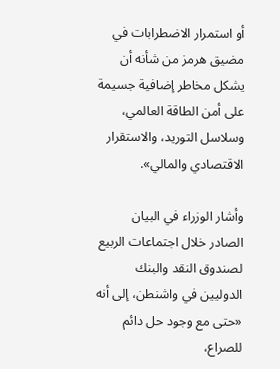أو استمرار الاضطرابات في مضيق هرمز من شأنه أن يشكل مخاطر إضافية جسيمة على أمن الطاقة العالمي، وسلاسل التوريد، والاستقرار الاقتصادي والمالي».

وأشار الوزراء في البيان الصادر خلال اجتماعات الربيع لصندوق النقد والبنك الدوليين في واشنطن، إلى أنه «حتى مع وجود حل دائم للصراع،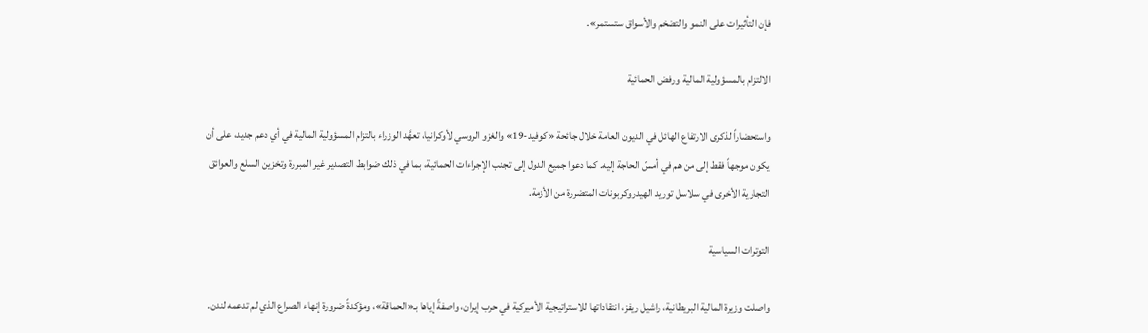فإن التأثيرات على النمو والتضخم والأسواق ستستمر».

الالتزام بالمسؤولية المالية ورفض الحمائية

واستحضاراً لذكرى الارتفاع الهائل في الديون العامة خلال جائحة «كوفيد-19» والغزو الروسي لأوكرانيا، تعهَّد الوزراء بالتزام المسؤولية المالية في أي دعم جديد، على أن يكون موجهاً فقط إلى من هم في أمسّ الحاجة إليه. كما دعوا جميع الدول إلى تجنب الإجراءات الحمائية، بما في ذلك ضوابط التصدير غير المبررة وتخزين السلع والعوائق التجارية الأخرى في سلاسل توريد الهيدروكربونات المتضررة من الأزمة.

التوترات السياسية

واصلت وزيرة المالية البريطانية، راشيل ريفز، انتقاداتها للاستراتيجية الأميركية في حرب إيران، واصفةً إياها بـ«الحماقة»، ومؤكدةً ضرورة إنهاء الصراع الذي لم تدعمه لندن.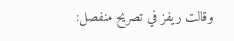وقالت ريفز في تصريح منفصل: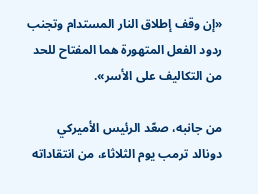«إن وقف إطلاق النار المستدام وتجنب ردود الفعل المتهورة هما المفتاح للحد من التكاليف على الأسر».

من جانبه، صعّد الرئيس الأميركي دونالد ترمب يوم الثلاثاء، من انتقاداته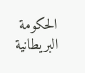الحكومة البريطانية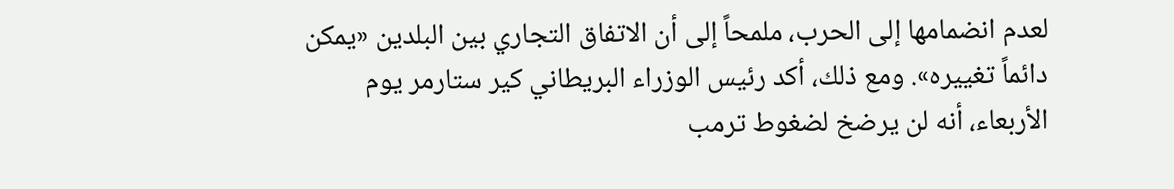لعدم انضمامها إلى الحرب، ملمحاً إلى أن الاتفاق التجاري بين البلدين «يمكن دائماً تغييره». ومع ذلك، أكد رئيس الوزراء البريطاني كير ستارمر يوم الأربعاء، أنه لن يرضخ لضغوط ترمب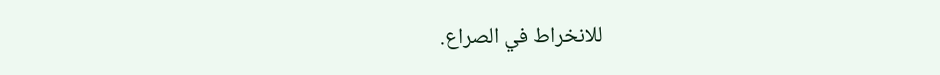للانخراط في الصراع.